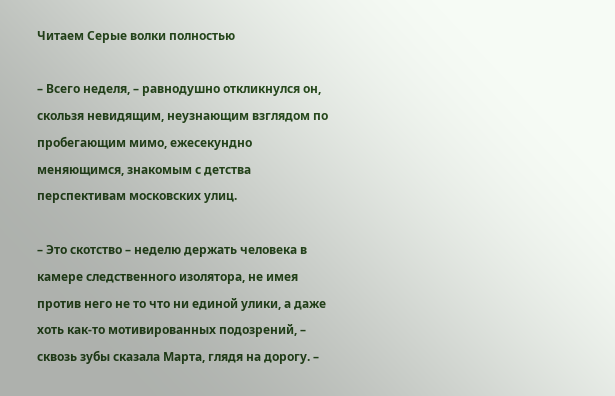Читаем Серые волки полностью

– Всего неделя, – равнодушно откликнулся он, скользя невидящим, неузнающим взглядом по пробегающим мимо, ежесекундно меняющимся, знакомым с детства перспективам московских улиц.

– Это скотство – неделю держать человека в камере следственного изолятора, не имея против него не то что ни единой улики, а даже хоть как-то мотивированных подозрений, – сквозь зубы сказала Марта, глядя на дорогу. –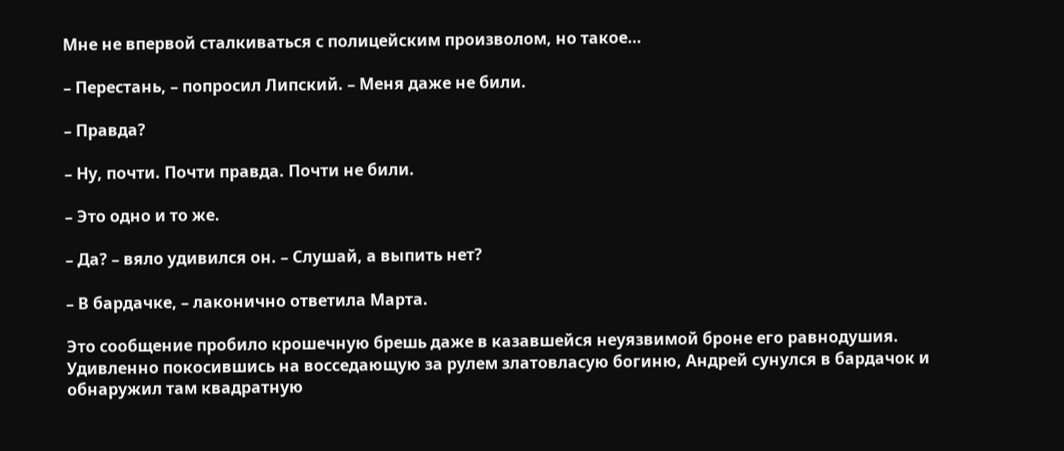Мне не впервой сталкиваться с полицейским произволом, но такое…

– Перестань, – попросил Липский. – Меня даже не били.

– Правда?

– Ну, почти. Почти правда. Почти не били.

– Это одно и то же.

– Да? – вяло удивился он. – Слушай, а выпить нет?

– В бардачке, – лаконично ответила Марта.

Это сообщение пробило крошечную брешь даже в казавшейся неуязвимой броне его равнодушия. Удивленно покосившись на восседающую за рулем златовласую богиню, Андрей сунулся в бардачок и обнаружил там квадратную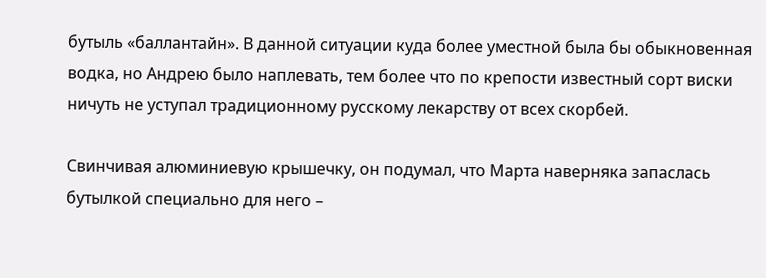бутыль «баллантайн». В данной ситуации куда более уместной была бы обыкновенная водка, но Андрею было наплевать, тем более что по крепости известный сорт виски ничуть не уступал традиционному русскому лекарству от всех скорбей.

Свинчивая алюминиевую крышечку, он подумал, что Марта наверняка запаслась бутылкой специально для него –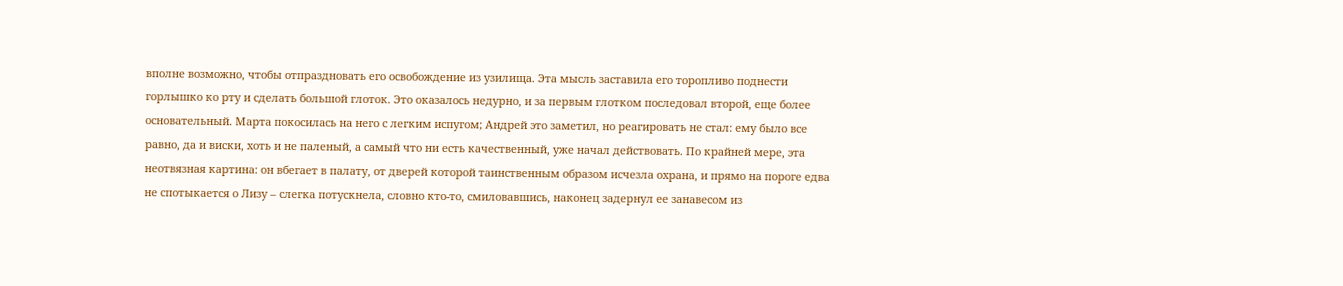вполне возможно, чтобы отпраздновать его освобождение из узилища. Эта мысль заставила его торопливо поднести горлышко ко рту и сделать большой глоток. Это оказалось недурно, и за первым глотком последовал второй, еще более основательный. Марта покосилась на него с легким испугом; Андрей это заметил, но реагировать не стал: ему было все равно, да и виски, хоть и не паленый, а самый что ни есть качественный, уже начал действовать. По крайней мере, эта неотвязная картина: он вбегает в палату, от дверей которой таинственным образом исчезла охрана, и прямо на пороге едва не спотыкается о Лизу – слегка потускнела, словно кто-то, смиловавшись, наконец задернул ее занавесом из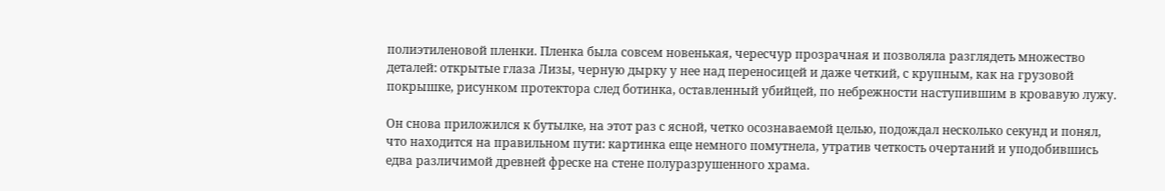полиэтиленовой пленки. Пленка была совсем новенькая, чересчур прозрачная и позволяла разглядеть множество деталей: открытые глаза Лизы, черную дырку у нее над переносицей и даже четкий, с крупным, как на грузовой покрышке, рисунком протектора след ботинка, оставленный убийцей, по небрежности наступившим в кровавую лужу.

Он снова приложился к бутылке, на этот раз с ясной, четко осознаваемой целью, подождал несколько секунд и понял, что находится на правильном пути: картинка еще немного помутнела, утратив четкость очертаний и уподобившись едва различимой древней фреске на стене полуразрушенного храма.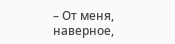– От меня, наверное,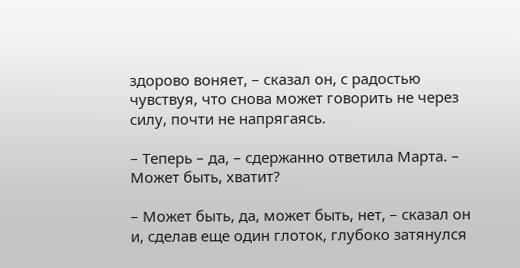здорово воняет, – сказал он, с радостью чувствуя, что снова может говорить не через силу, почти не напрягаясь.

– Теперь – да, – сдержанно ответила Марта. – Может быть, хватит?

– Может быть, да, может быть, нет, – сказал он и, сделав еще один глоток, глубоко затянулся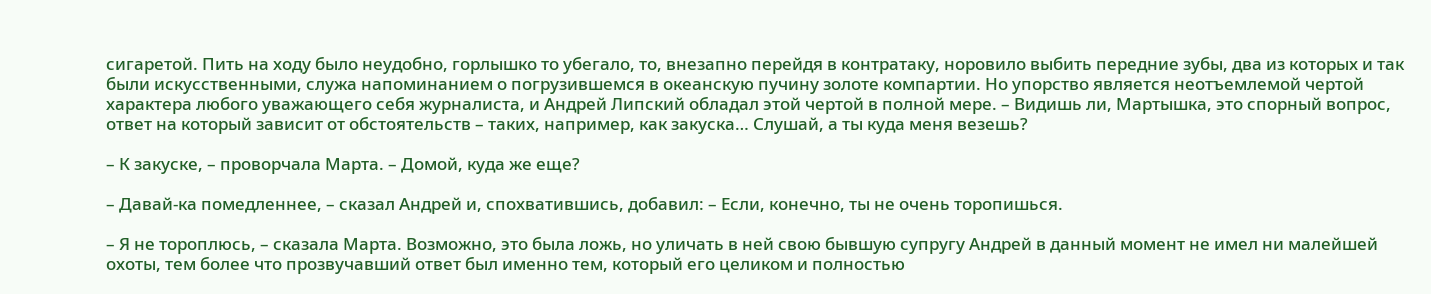сигаретой. Пить на ходу было неудобно, горлышко то убегало, то, внезапно перейдя в контратаку, норовило выбить передние зубы, два из которых и так были искусственными, служа напоминанием о погрузившемся в океанскую пучину золоте компартии. Но упорство является неотъемлемой чертой характера любого уважающего себя журналиста, и Андрей Липский обладал этой чертой в полной мере. – Видишь ли, Мартышка, это спорный вопрос, ответ на который зависит от обстоятельств – таких, например, как закуска… Слушай, а ты куда меня везешь?

– К закуске, – проворчала Марта. – Домой, куда же еще?

– Давай-ка помедленнее, – сказал Андрей и, спохватившись, добавил: – Если, конечно, ты не очень торопишься.

– Я не тороплюсь, – сказала Марта. Возможно, это была ложь, но уличать в ней свою бывшую супругу Андрей в данный момент не имел ни малейшей охоты, тем более что прозвучавший ответ был именно тем, который его целиком и полностью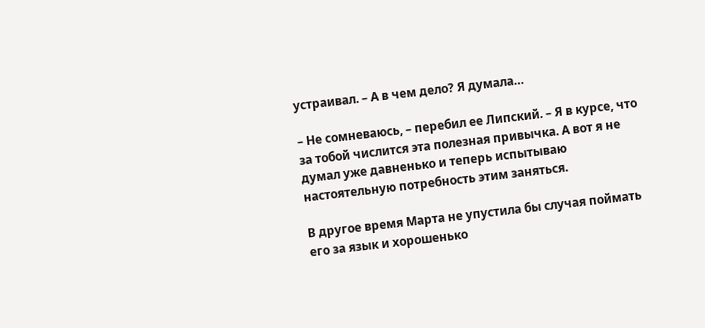устраивал. – А в чем дело? Я думала…

– Не сомневаюсь, – перебил ее Липский. – Я в курсе, что за тобой числится эта полезная привычка. А вот я не думал уже давненько и теперь испытываю настоятельную потребность этим заняться.

В другое время Марта не упустила бы случая поймать его за язык и хорошенько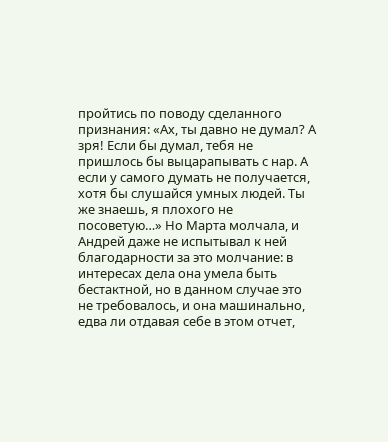пройтись по поводу сделанного признания: «Ах, ты давно не думал? А зря! Если бы думал, тебя не пришлось бы выцарапывать с нар. А если у самого думать не получается, хотя бы слушайся умных людей. Ты же знаешь, я плохого не посоветую…» Но Марта молчала, и Андрей даже не испытывал к ней благодарности за это молчание: в интересах дела она умела быть бестактной, но в данном случае это не требовалось, и она машинально, едва ли отдавая себе в этом отчет,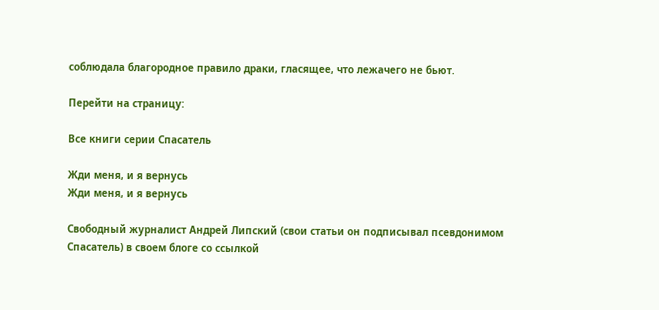соблюдала благородное правило драки, гласящее, что лежачего не бьют.

Перейти на страницу:

Все книги серии Спасатель

Жди меня, и я вернусь
Жди меня, и я вернусь

Свободный журналист Андрей Липский (свои статьи он подписывал псевдонимом Спасатель) в своем блоге со ссылкой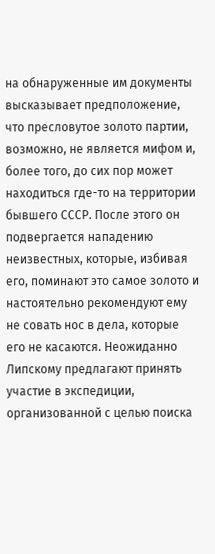на обнаруженные им документы высказывает предположение, что пресловутое золото партии, возможно, не является мифом и, более того, до сих пор может находиться где-то на территории бывшего СССР. После этого он подвергается нападению неизвестных, которые, избивая его, поминают это самое золото и настоятельно рекомендуют ему не совать нос в дела, которые его не касаются. Неожиданно Липскому предлагают принять участие в экспедиции, организованной с целью поиска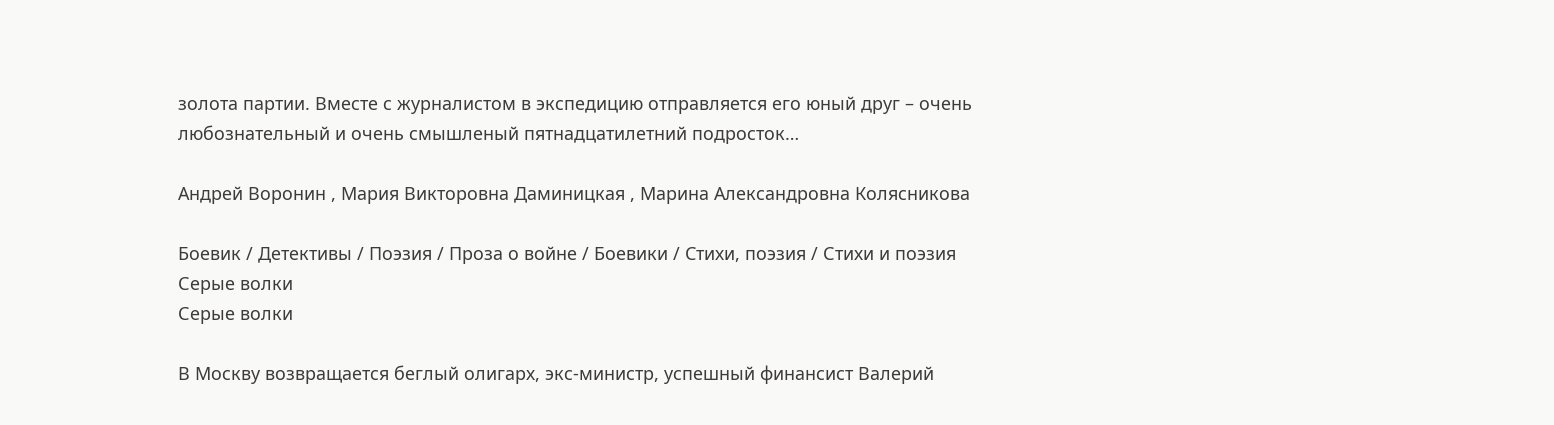золота партии. Вместе с журналистом в экспедицию отправляется его юный друг – очень любознательный и очень смышленый пятнадцатилетний подросток…

Андрей Воронин , Мария Викторовна Даминицкая , Марина Александровна Колясникова

Боевик / Детективы / Поэзия / Проза о войне / Боевики / Cтихи, поэзия / Стихи и поэзия
Серые волки
Серые волки

В Москву возвращается беглый олигарх, экс-министр, успешный финансист Валерий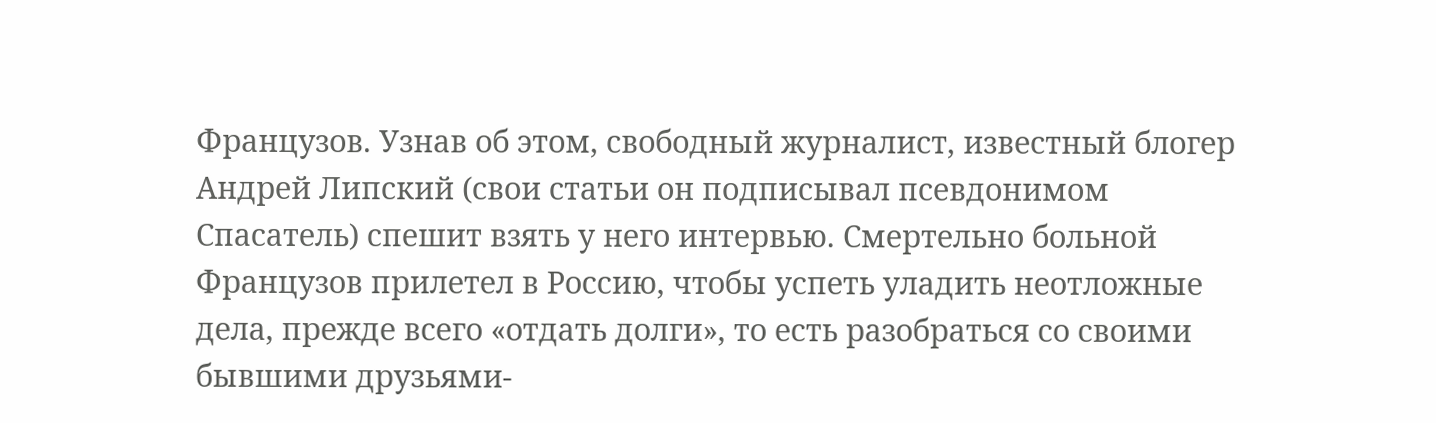Французов. Узнав об этом, свободный журналист, известный блогер Андрей Липский (свои статьи он подписывал псевдонимом Спасатель) спешит взять у него интервью. Смертельно больной Французов прилетел в Россию, чтобы успеть уладить неотложные дела, прежде всего «отдать долги», то есть разобраться со своими бывшими друзьями-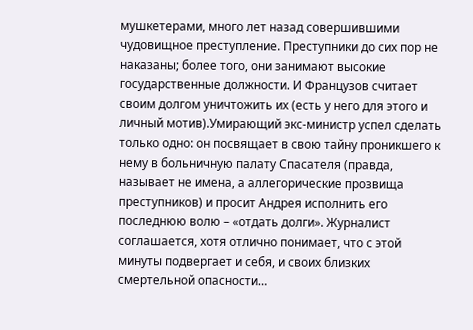мушкетерами, много лет назад совершившими чудовищное преступление. Преступники до сих пор не наказаны; более того, они занимают высокие государственные должности. И Французов считает своим долгом уничтожить их (есть у него для этого и личный мотив).Умирающий экс-министр успел сделать только одно: он посвящает в свою тайну проникшего к нему в больничную палату Спасателя (правда, называет не имена, а аллегорические прозвища преступников) и просит Андрея исполнить его последнюю волю – «отдать долги». Журналист соглашается, хотя отлично понимает, что с этой минуты подвергает и себя, и своих близких смертельной опасности…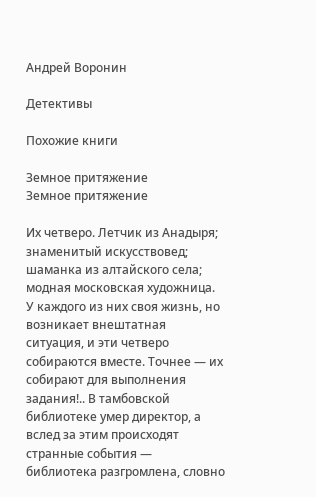Андрей Воронин

Детективы

Похожие книги

Земное притяжение
Земное притяжение

Их четверо. Летчик из Анадыря; знаменитый искусствовед; шаманка из алтайского села; модная московская художница. У каждого из них своя жизнь, но возникает внештатная ситуация, и эти четверо собираются вместе. Точнее — их собирают для выполнения задания!.. В тамбовской библиотеке умер директор, а вслед за этим происходят странные события — библиотека разгромлена, словно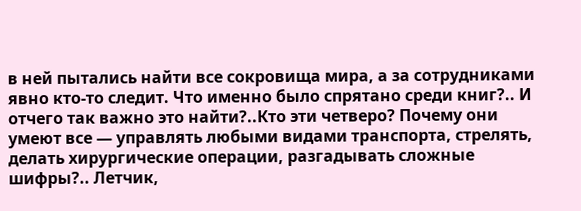в ней пытались найти все сокровища мира, а за сотрудниками явно кто-то следит. Что именно было спрятано среди книг?.. И отчего так важно это найти?..Кто эти четверо? Почему они умеют все — управлять любыми видами транспорта, стрелять, делать хирургические операции, разгадывать сложные шифры?.. Летчик,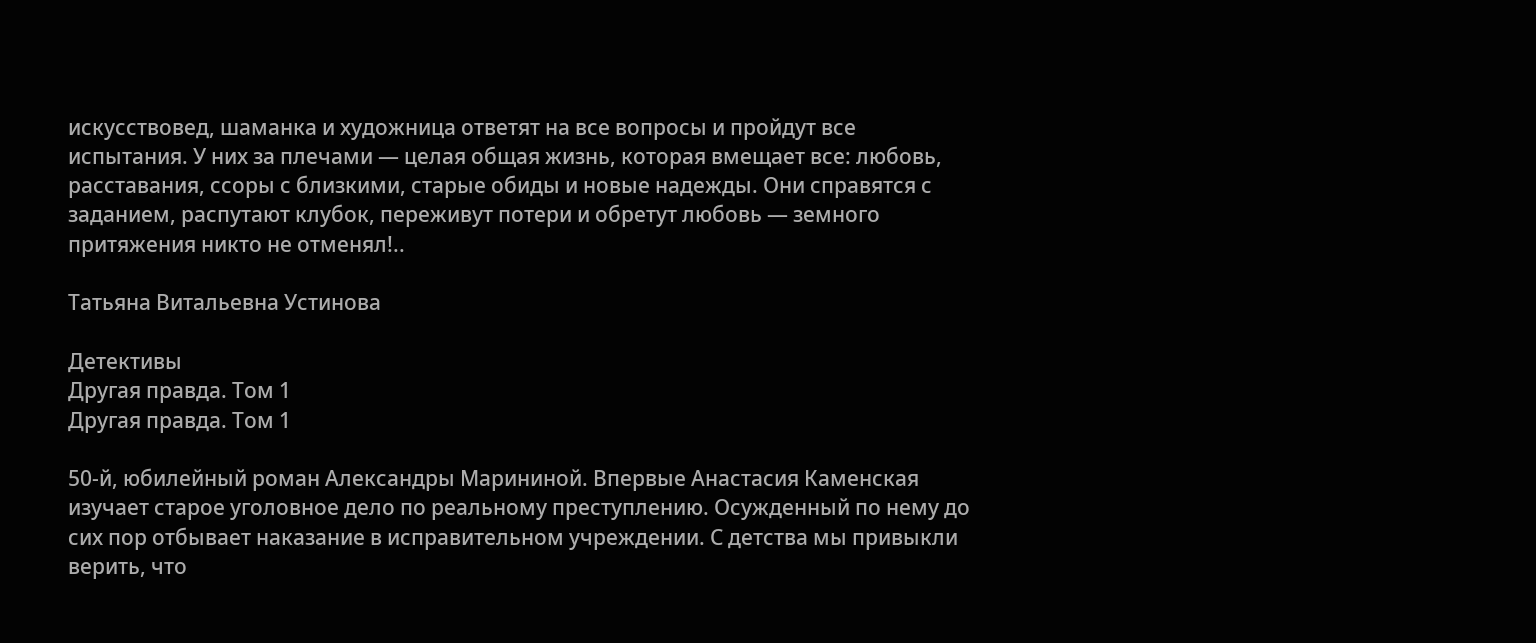искусствовед, шаманка и художница ответят на все вопросы и пройдут все испытания. У них за плечами — целая общая жизнь, которая вмещает все: любовь, расставания, ссоры с близкими, старые обиды и новые надежды. Они справятся с заданием, распутают клубок, переживут потери и обретут любовь — земного притяжения никто не отменял!..

Татьяна Витальевна Устинова

Детективы
Другая правда. Том 1
Другая правда. Том 1

50-й, юбилейный роман Александры Марининой. Впервые Анастасия Каменская изучает старое уголовное дело по реальному преступлению. Осужденный по нему до сих пор отбывает наказание в исправительном учреждении. С детства мы привыкли верить, что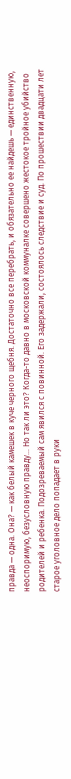правда — одна. Она? — как белый камешек в куче черного щебня. Достаточно все перебрать, и обязательно ее найдешь — единственную, неоспоримую, безусловную правду… Но так ли это? Когда-то давно в московской коммуналке совершено жестокое тройное убийство родителей и ребенка. Подозреваемый сам явился с повинной. Его задержали, состоялось следствие и суд. По прошествии двадцати лет старое уголовное дело попадает в руки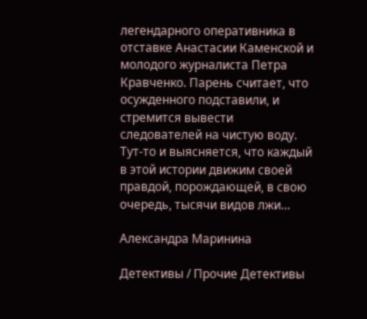легендарного оперативника в отставке Анастасии Каменской и молодого журналиста Петра Кравченко. Парень считает, что осужденного подставили, и стремится вывести следователей на чистую воду. Тут-то и выясняется, что каждый в этой истории движим своей правдой, порождающей, в свою очередь, тысячи видов лжи…

Александра Маринина

Детективы / Прочие Детективы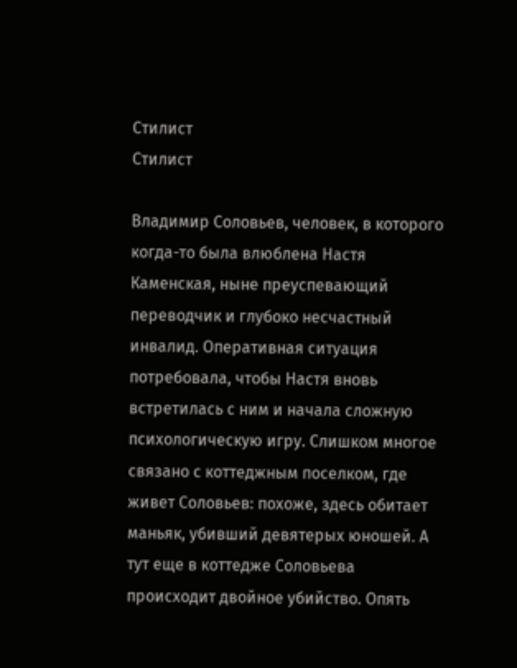Стилист
Стилист

Владимир Соловьев, человек, в которого когда-то была влюблена Настя Каменская, ныне преуспевающий переводчик и глубоко несчастный инвалид. Оперативная ситуация потребовала, чтобы Настя вновь встретилась с ним и начала сложную психологическую игру. Слишком многое связано с коттеджным поселком, где живет Соловьев: похоже, здесь обитает маньяк, убивший девятерых юношей. А тут еще в коттедже Соловьева происходит двойное убийство. Опять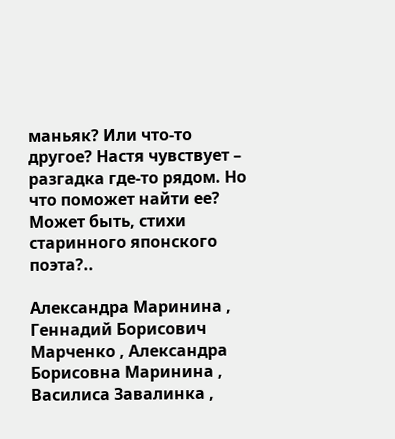маньяк? Или что-то другое? Настя чувствует – разгадка где-то рядом. Но что поможет найти ее? Может быть, стихи старинного японского поэта?..

Александра Маринина , Геннадий Борисович Марченко , Александра Борисовна Маринина , Василиса Завалинка ,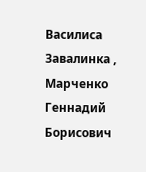Василиса Завалинка , Марченко Геннадий Борисович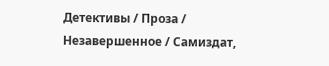Детективы / Проза / Незавершенное / Самиздат,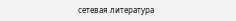сетевая литература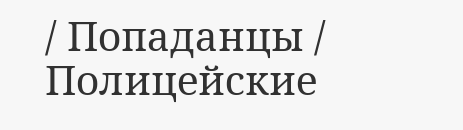/ Попаданцы / Полицейские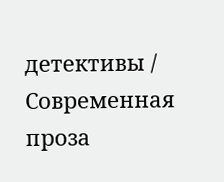детективы / Современная проза